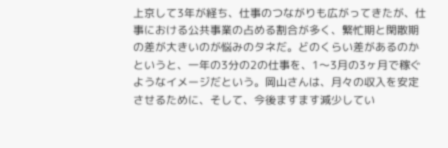上京して3年が経ち、仕事のつながりも広がってきたが、仕事における公共事業の占める割合が多く、繁忙期と閑散期の差が大きいのが悩みのタネだ。どのくらい差があるのかというと、一年の3分の2の仕事を、1〜3月の3ヶ月で稼ぐようなイメージだという。岡山さんは、月々の収入を安定させるために、そして、今後ますます減少してい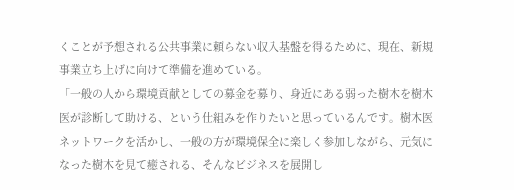くことが予想される公共事業に頼らない収入基盤を得るために、現在、新規事業立ち上げに向けて準備を進めている。
「一般の人から環境貢献としての募金を募り、身近にある弱った樹木を樹木医が診断して助ける、という仕組みを作りたいと思っているんです。樹木医ネットワークを活かし、一般の方が環境保全に楽しく参加しながら、元気になった樹木を見て癒される、そんなビジネスを展開し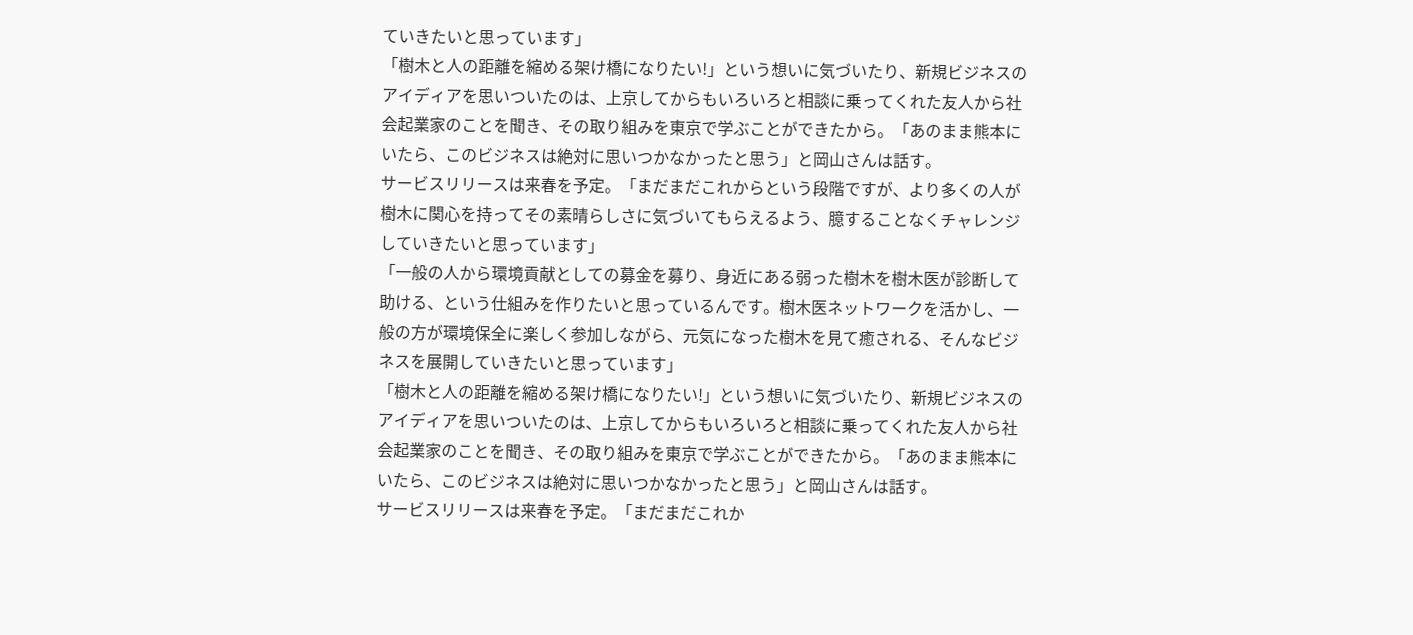ていきたいと思っています」
「樹木と人の距離を縮める架け橋になりたい!」という想いに気づいたり、新規ビジネスのアイディアを思いついたのは、上京してからもいろいろと相談に乗ってくれた友人から社会起業家のことを聞き、その取り組みを東京で学ぶことができたから。「あのまま熊本にいたら、このビジネスは絶対に思いつかなかったと思う」と岡山さんは話す。
サービスリリースは来春を予定。「まだまだこれからという段階ですが、より多くの人が樹木に関心を持ってその素晴らしさに気づいてもらえるよう、臆することなくチャレンジしていきたいと思っています」
「一般の人から環境貢献としての募金を募り、身近にある弱った樹木を樹木医が診断して助ける、という仕組みを作りたいと思っているんです。樹木医ネットワークを活かし、一般の方が環境保全に楽しく参加しながら、元気になった樹木を見て癒される、そんなビジネスを展開していきたいと思っています」
「樹木と人の距離を縮める架け橋になりたい!」という想いに気づいたり、新規ビジネスのアイディアを思いついたのは、上京してからもいろいろと相談に乗ってくれた友人から社会起業家のことを聞き、その取り組みを東京で学ぶことができたから。「あのまま熊本にいたら、このビジネスは絶対に思いつかなかったと思う」と岡山さんは話す。
サービスリリースは来春を予定。「まだまだこれか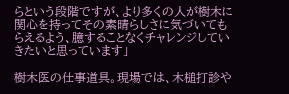らという段階ですが、より多くの人が樹木に関心を持ってその素晴らしさに気づいてもらえるよう、臆することなくチャレンジしていきたいと思っています」

樹木医の仕事道具。現場では、木槌打診や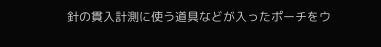針の貫入計測に使う道具などが入ったポーチをウ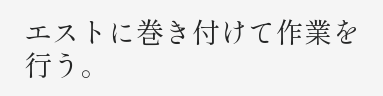エストに巻き付けて作業を行う。